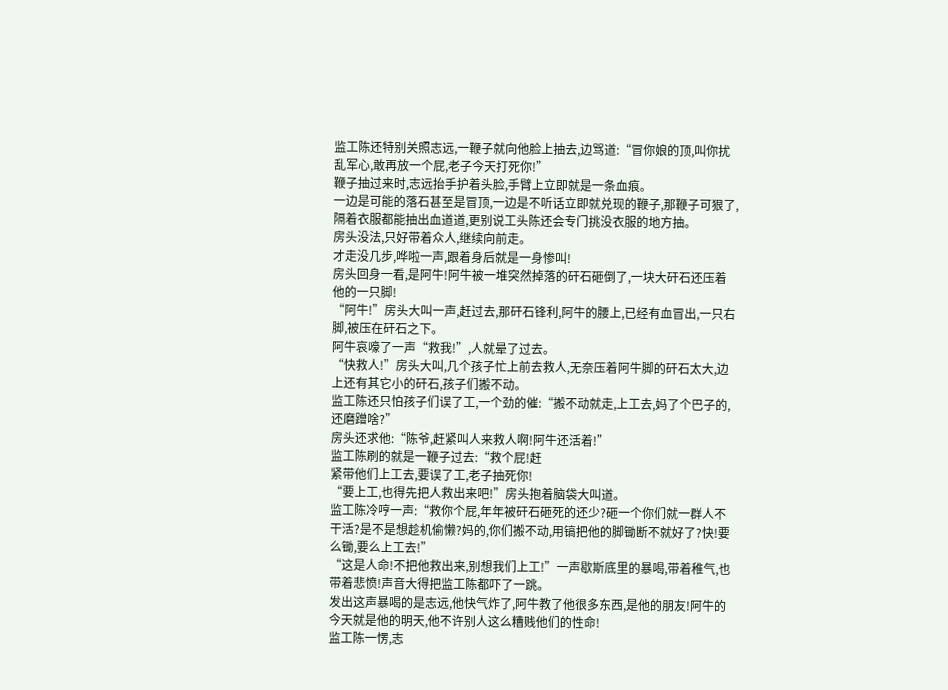监工陈还特别关照志远,一鞭子就向他脸上抽去,边骂道:“冒你娘的顶,叫你扰乱军心,敢再放一个屁,老子今天打死你!”
鞭子抽过来时,志远抬手护着头脸,手臂上立即就是一条血痕。
一边是可能的落石甚至是冒顶,一边是不听话立即就兑现的鞭子,那鞭子可狠了,隔着衣服都能抽出血道道,更别说工头陈还会专门挑没衣服的地方抽。
房头没法,只好带着众人,继续向前走。
才走没几步,哗啦一声,跟着身后就是一身惨叫!
房头回身一看,是阿牛!阿牛被一堆突然掉落的矸石砸倒了,一块大矸石还压着他的一只脚!
“阿牛!”房头大叫一声,赶过去,那矸石锋利,阿牛的腰上,已经有血冒出,一只右脚,被压在矸石之下。
阿牛哀嚎了一声“救我!”,人就晕了过去。
“快救人!”房头大叫,几个孩子忙上前去救人,无奈压着阿牛脚的矸石太大,边上还有其它小的矸石,孩子们搬不动。
监工陈还只怕孩子们误了工,一个劲的催:“搬不动就走,上工去,妈了个巴子的,还磨蹭啥?”
房头还求他:“陈爷,赶紧叫人来救人啊!阿牛还活着!”
监工陈刷的就是一鞭子过去:“救个屁!赶
紧带他们上工去,要误了工,老子抽死你!
“要上工,也得先把人救出来吧!”房头抱着脑袋大叫道。
监工陈冷哼一声:“救你个屁,年年被矸石砸死的还少?砸一个你们就一群人不干活?是不是想趁机偷懒?妈的,你们搬不动,用镐把他的脚锄断不就好了?快!要么锄,要么上工去!”
“这是人命!不把他救出来,别想我们上工!”一声歇斯底里的暴喝,带着稚气,也带着悲愤!声音大得把监工陈都吓了一跳。
发出这声暴喝的是志远,他快气炸了,阿牛教了他很多东西,是他的朋友!阿牛的今天就是他的明天,他不许别人这么糟贱他们的性命!
监工陈一愣,志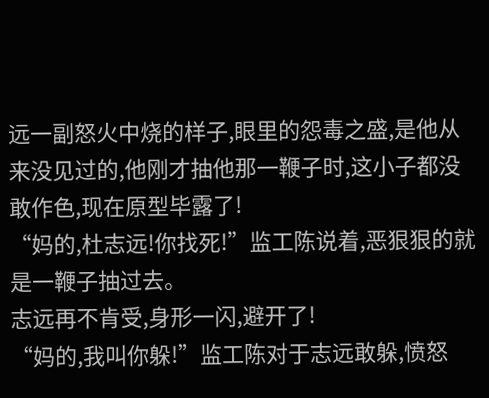远一副怒火中烧的样子,眼里的怨毒之盛,是他从来没见过的,他刚才抽他那一鞭子时,这小子都没敢作色,现在原型毕露了!
“妈的,杜志远!你找死!”监工陈说着,恶狠狠的就是一鞭子抽过去。
志远再不肯受,身形一闪,避开了!
“妈的,我叫你躲!”监工陈对于志远敢躲,愤怒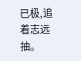已极,追着志远抽。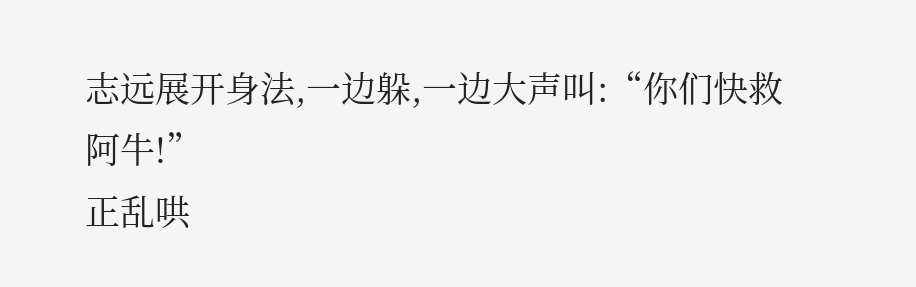志远展开身法,一边躲,一边大声叫:“你们快救阿牛!”
正乱哄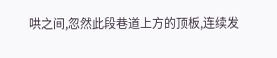哄之间,忽然此段巷道上方的顶板,连续发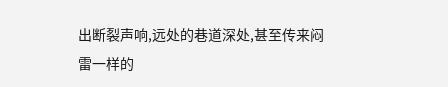出断裂声响,远处的巷道深处,甚至传来闷雷一样的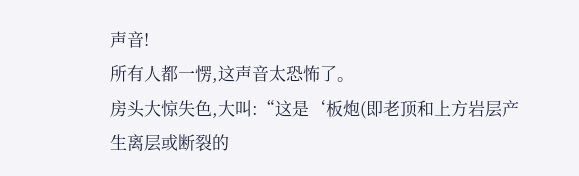声音!
所有人都一愣,这声音太恐怖了。
房头大惊失色,大叫:“这是‘板炮(即老顶和上方岩层产生离层或断裂的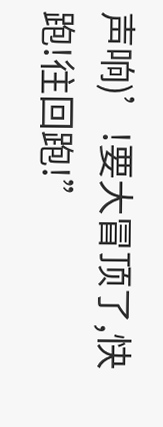声响)’!要大冒顶了,快跑!往回跑!”